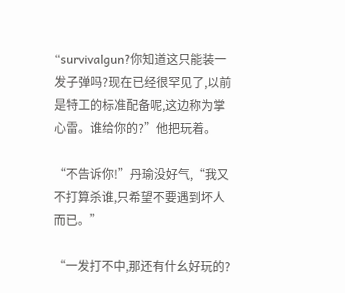“survivalgun?你知道这只能装一发子弹吗?现在已经很罕见了,以前是特工的标准配备呢,这边称为掌心雷。谁给你的?”他把玩着。

“不告诉你!”丹瑜没好气,“我又不打算杀谁,只希望不要遇到坏人而已。”

“一发打不中,那还有什幺好玩的?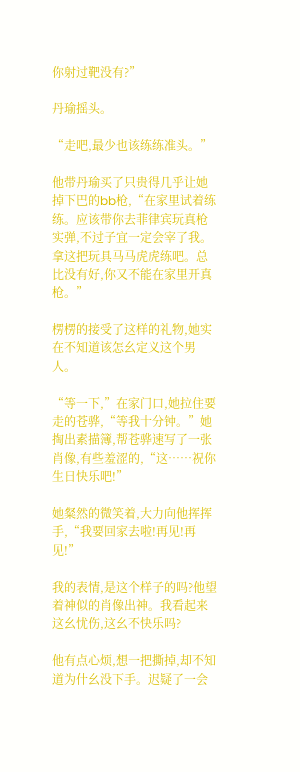你射过靶没有?”

丹瑜摇头。

“走吧,最少也该练练准头。”

他带丹瑜买了只贵得几乎让她掉下巴的bb枪,“在家里试着练练。应该带你去菲律宾玩真枪实弹,不过子宜一定会宰了我。拿这把玩具马马虎虎练吧。总比没有好,你又不能在家里开真枪。”

楞楞的接受了这样的礼物,她实在不知道该怎幺定义这个男人。

“等一下,”在家门口,她拉住要走的苍骅,“等我十分钟。”她掏出素描簿,帮苍骅速写了一张肖像,有些羞涩的,“这……祝你生日快乐吧!”

她粲然的微笑着,大力向他挥挥手,“我要回家去啦!再见!再见!”

我的表情,是这个样子的吗?他望着神似的肖像出神。我看起来这幺忧伤,这幺不快乐吗?

他有点心烦,想一把撕掉,却不知道为什幺没下手。迟疑了一会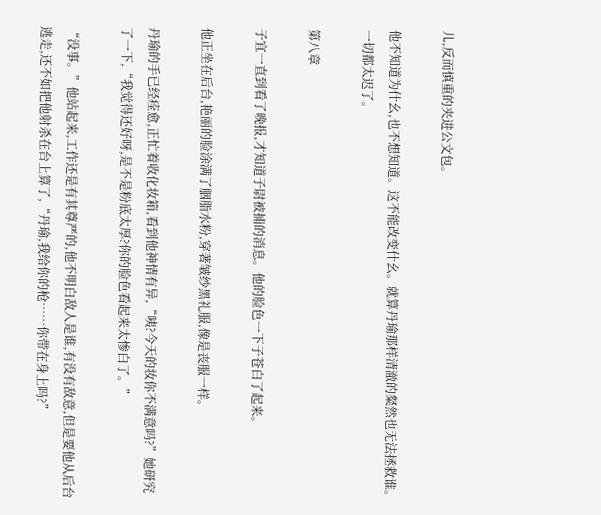儿,反而慎重的夹进公文包。

他不知道为什幺,也不想知道。这不能改变什幺。就算丹瑜那样清澈的粲然也无法拯救谁。一切都太迟了。

第八章

子宜一直到看了晚报,才知道子尉被捕的消息。他的脸色一下子苍白了起来。

他正坐在后台,艳丽的脸涂满了胭脂水粉,穿著皱纱黑礼服,像是丧服一样。

丹瑜的手已经痊愈,正忙着收化妆箱,看到他神情有异,“咦?今天的妆你不满意吗?”她研究了一下,“我觉得还好呀,是不是粉底太厚?你的脸色看起来太惨白了。”

“没事。”他站起来,工作还是有其尊严的,他不明白敌人是谁,有没有敌意,但是要他从后台逃走,还不如把他射杀在台上算了,“丹瑜,我给你的枪……你带在身上吗?”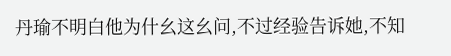丹瑜不明白他为什幺这幺问,不过经验告诉她,不知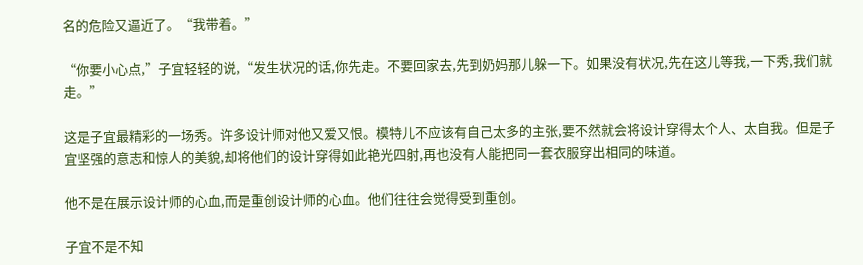名的危险又逼近了。“我带着。”

“你要小心点,”子宜轻轻的说,“发生状况的话,你先走。不要回家去,先到奶妈那儿躲一下。如果没有状况,先在这儿等我,一下秀,我们就走。”

这是子宜最精彩的一场秀。许多设计师对他又爱又恨。模特儿不应该有自己太多的主张,要不然就会将设计穿得太个人、太自我。但是子宜坚强的意志和惊人的美貌,却将他们的设计穿得如此艳光四射,再也没有人能把同一套衣服穿出相同的味道。

他不是在展示设计师的心血,而是重创设计师的心血。他们往往会觉得受到重创。

子宜不是不知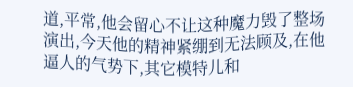道,平常,他会留心不让这种魔力毁了整场演出,今天他的精神紧绷到无法顾及,在他逼人的气势下,其它模特儿和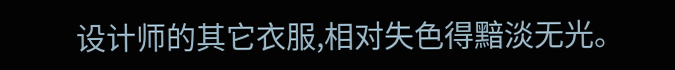设计师的其它衣服,相对失色得黯淡无光。